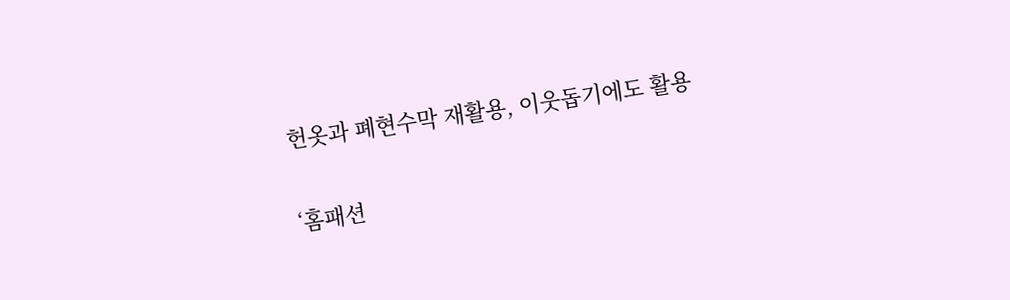헌옷과 폐현수막 재활용, 이웃돕기에도 활용

‘홈패션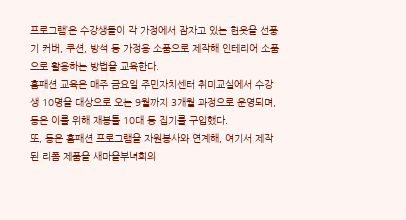프로그램’은 수강생들이 각 가정에서 잠자고 있는 헌옷을 선풍기 커버, 쿠션, 방석 등 가정용 소품으로 제작해 인테리어 소품으로 활용하는 방법을 교육한다.
홈패션 교육은 매주 금요일 주민자치센터 취미교실에서 수강생 10명을 대상으로 오는 9월까지 3개월 과정으로 운영되며, 동은 이를 위해 재봉틀 10대 등 집기를 구입했다.
또, 동은 홈패션 프로그램을 자원봉사와 연계해, 여기서 제작된 리폼 제품을 새마을부녀회의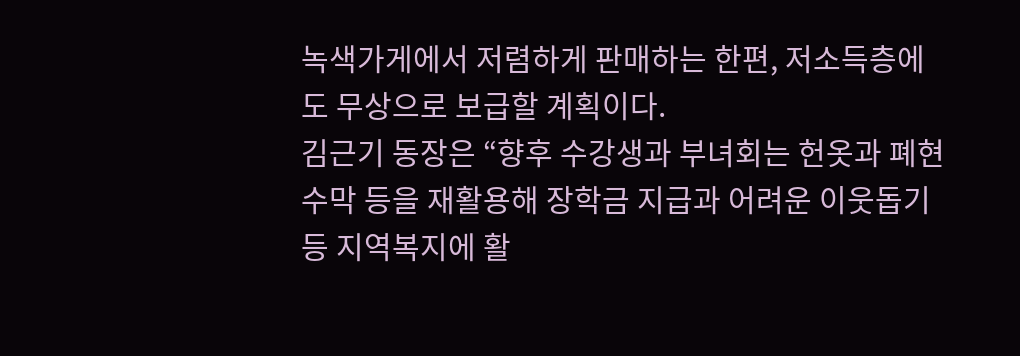녹색가게에서 저렴하게 판매하는 한편, 저소득층에도 무상으로 보급할 계획이다.
김근기 동장은 “향후 수강생과 부녀회는 헌옷과 폐현수막 등을 재활용해 장학금 지급과 어려운 이웃돕기 등 지역복지에 활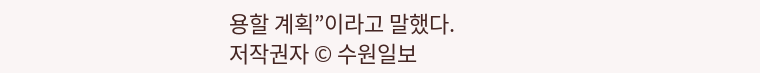용할 계획”이라고 말했다.
저작권자 © 수원일보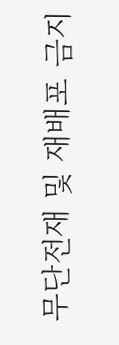무단전재 및 재배포 금지